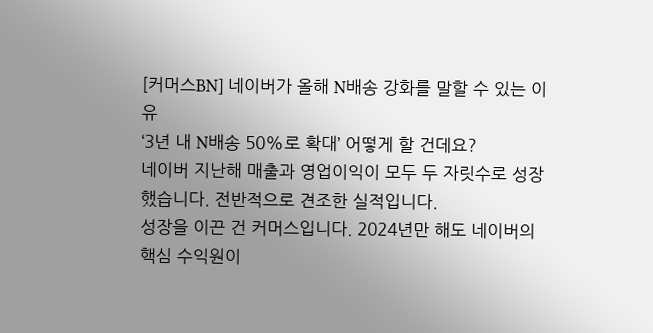[커머스BN] 네이버가 올해 N배송 강화를 말할 수 있는 이유
‘3년 내 N배송 50%로 확대’ 어떻게 할 건데요?
네이버 지난해 매출과 영업이익이 모두 두 자릿수로 성장했습니다. 전반적으로 견조한 실적입니다.
성장을 이끈 건 커머스입니다. 2024년만 해도 네이버의 핵심 수익원이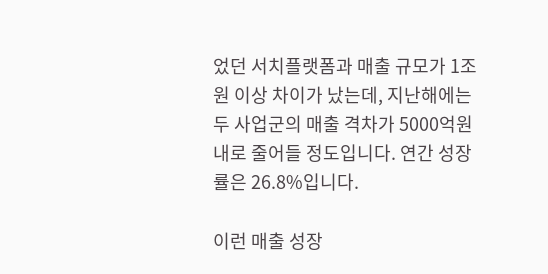었던 서치플랫폼과 매출 규모가 1조원 이상 차이가 났는데, 지난해에는 두 사업군의 매출 격차가 5000억원 내로 줄어들 정도입니다. 연간 성장률은 26.8%입니다.

이런 매출 성장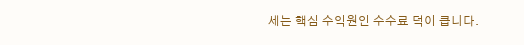세는 핵심 수익원인 수수료 덕이 큽니다.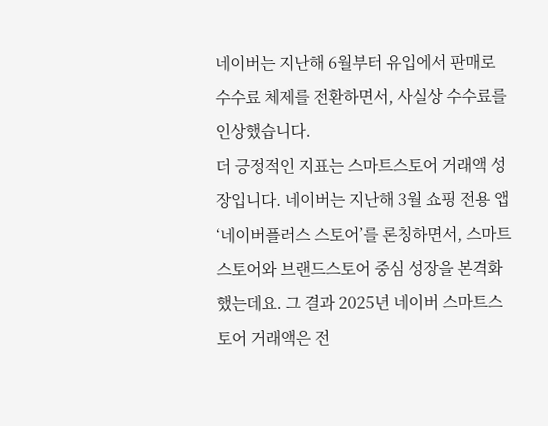네이버는 지난해 6월부터 유입에서 판매로 수수료 체제를 전환하면서, 사실상 수수료를 인상했습니다.
더 긍정적인 지표는 스마트스토어 거래액 성장입니다. 네이버는 지난해 3월 쇼핑 전용 앱 ‘네이버플러스 스토어’를 론칭하면서, 스마트스토어와 브랜드스토어 중심 성장을 본격화했는데요. 그 결과 2025년 네이버 스마트스토어 거래액은 전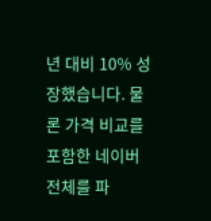년 대비 10% 성장했습니다. 물론 가격 비교를 포함한 네이버 전체를 파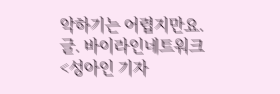악하기는 어렵지만요.
글. 바이라인네트워크
<성아인 기자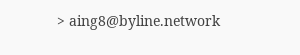> aing8@byline.network